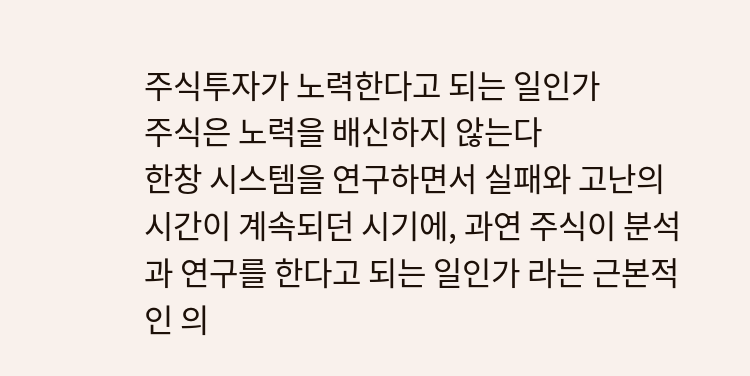주식투자가 노력한다고 되는 일인가
주식은 노력을 배신하지 않는다
한창 시스템을 연구하면서 실패와 고난의 시간이 계속되던 시기에, 과연 주식이 분석과 연구를 한다고 되는 일인가 라는 근본적인 의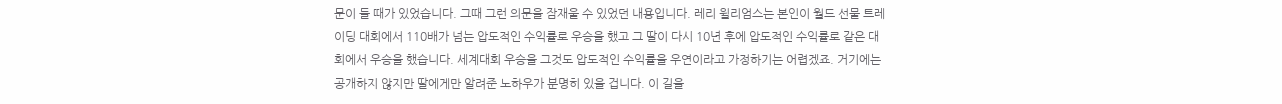문이 들 때가 있었습니다. 그때 그런 의문을 잠재울 수 있었던 내용입니다. 레리 윌리엄스는 본인이 월드 선물 트레이딩 대회에서 110배가 넘는 압도적인 수익률로 우승을 했고 그 딸이 다시 10년 후에 압도적인 수익률로 같은 대회에서 우승을 했습니다. 세계대회 우승을 그것도 압도적인 수익률을 우연이라고 가정하기는 어렵겠죠. 거기에는 공개하지 않지만 딸에게만 알려준 노하우가 분명히 있을 겁니다. 이 길을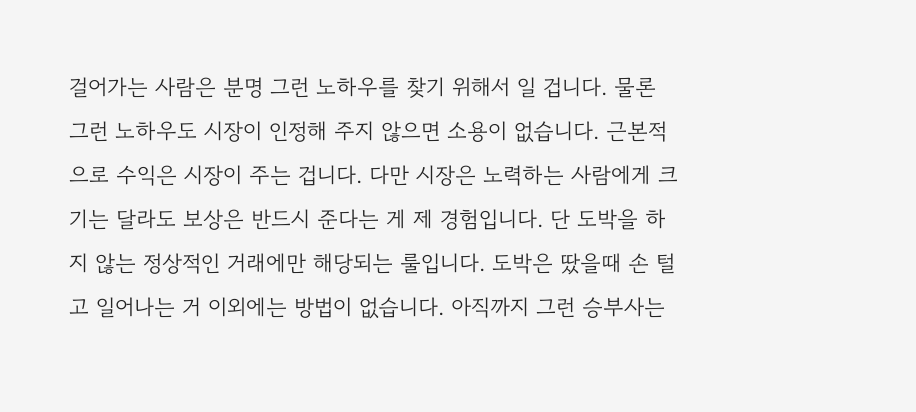걸어가는 사람은 분명 그런 노하우를 찾기 위해서 일 겁니다. 물론 그런 노하우도 시장이 인정해 주지 않으면 소용이 없습니다. 근본적으로 수익은 시장이 주는 겁니다. 다만 시장은 노력하는 사람에게 크기는 달라도 보상은 반드시 준다는 게 제 경험입니다. 단 도박을 하지 않는 정상적인 거래에만 해당되는 룰입니다. 도박은 땄을때 손 털고 일어나는 거 이외에는 방법이 없습니다. 아직까지 그런 승부사는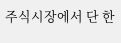주식시장에서 단 한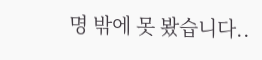명 밖에 못 봤습니다..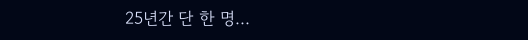25년간 단 한 명...